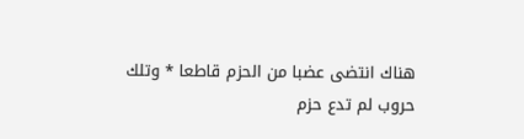هناك انتضى عضبا من الحزم قاطعا * وتلك حروب لم تدع حزم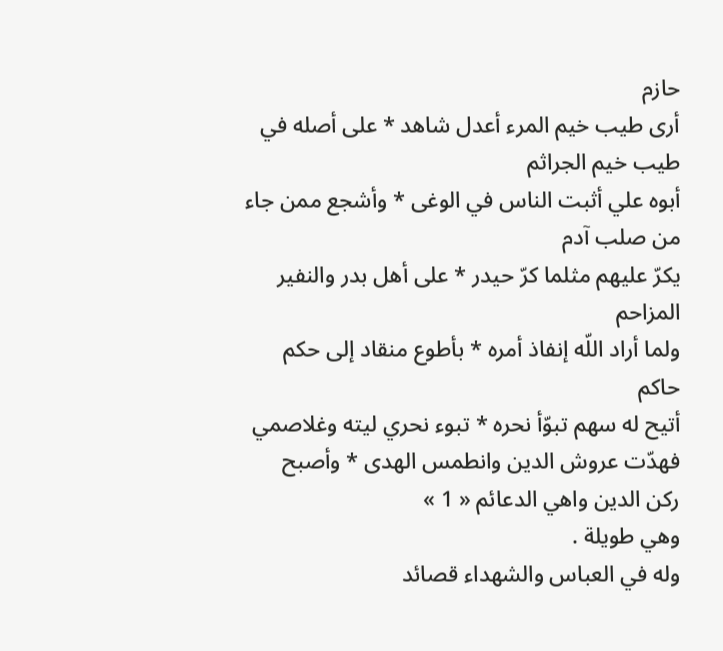حازم
أرى طيب خيم المرء أعدل شاهد * على أصله في طيب خيم الجراثم
أبوه علي أثبت الناس في الوغى * وأشجع ممن جاء من صلب آدم
يكرّ عليهم مثلما كرّ حيدر * على أهل بدر والنفير المزاحم
ولما أراد اللّه إنفاذ أمره * بأطوع منقاد إلى حكم حاكم
أتيح له سهم تبوّأ نحره * تبوء نحري ليته وغلاصمي
فهدّت عروش الدين وانطمس الهدى * وأصبح ركن الدين واهي الدعائم « 1 »
وهي طويلة .
وله في العباس والشهداء قصائد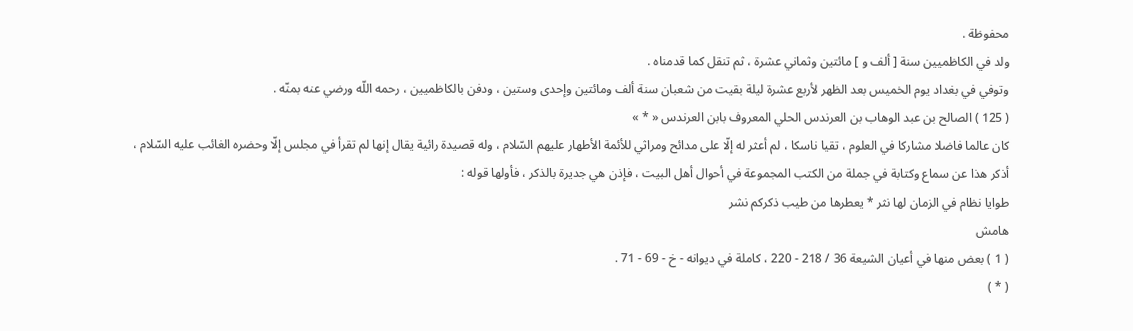محفوظة .
ولد في الكاظميين سنة [ ألف و ] مائتين وثماني عشرة ، ثم تنقل كما قدمناه .
وتوفي في بغداد يوم الخميس بعد الظهر لأربع عشرة ليلة بقيت من شعبان سنة ألف ومائتين وإحدى وستين ، ودفن بالكاظميين ، رحمه اللّه ورضي عنه بمنّه .
( 125 ) الصالح بن عبد الوهاب بن العرندس الحلي المعروف بابن العرندس « * »
كان عالما فاضلا مشاركا في العلوم ، تقيا ناسكا ، لم أعثر له إلّا على مدائح ومراثي للأئمة الأطهار عليهم السّلام ، وله قصيدة رائية يقال إنها لم تقرأ في مجلس إلّا وحضره الغائب عليه السّلام ، أذكر هذا عن سماع وكتابة في جملة من الكتب المجموعة في أحوال أهل البيت ، فإذن هي جديرة بالذكر ، فأولها قوله :
طوايا نظام في الزمان لها نثر * يعطرها من طيب ذكركم نشر
هامش
( 1 ) بعض منها في أعيان الشيعة 36 / 218 - 220 ، كاملة في ديوانه - خ - 69 - 71 .
( * )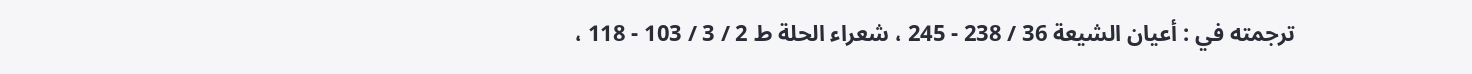ترجمته في : أعيان الشيعة 36 / 238 - 245 ، شعراء الحلة ط 2 / 3 / 103 - 118 ،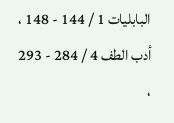البابليات 1 / 144 - 148 ، أدب الطف 4 / 284 - 293 ،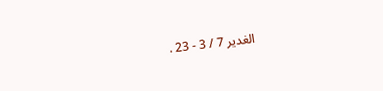الغدير 7 / 3 - 23 .